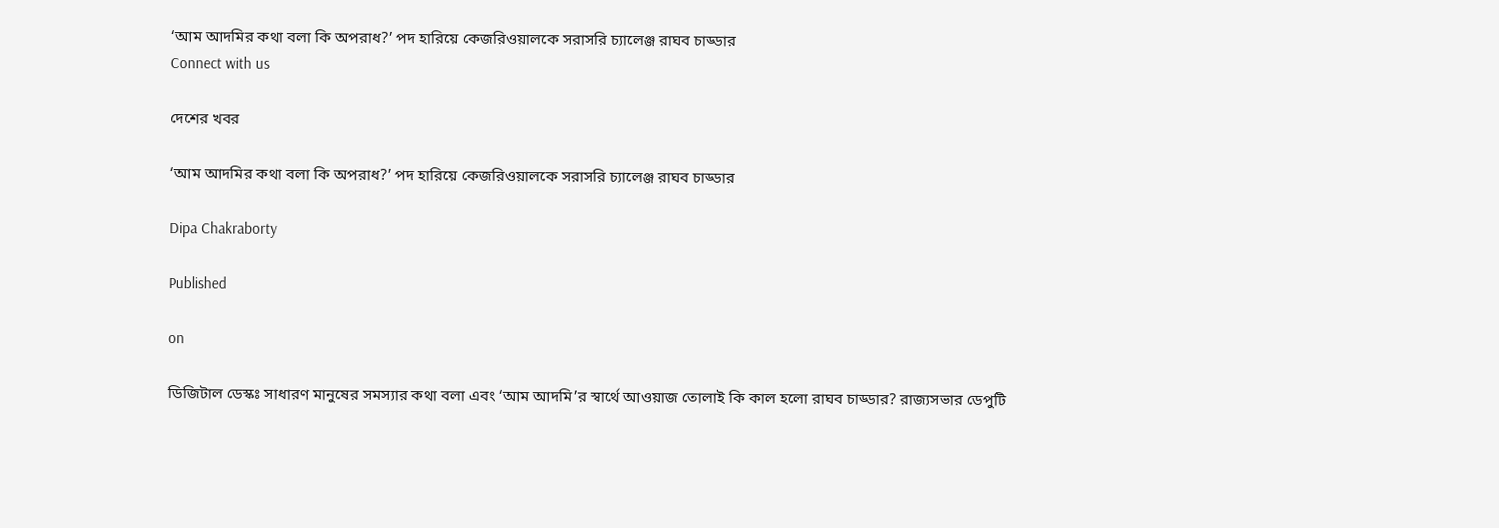‘আম আদমির কথা বলা কি অপরাধ?’ পদ হারিয়ে কেজরিওয়ালকে সরাসরি চ্যালেঞ্জ রাঘব চাড্ডার
Connect with us

দেশের খবর

‘আম আদমির কথা বলা কি অপরাধ?’ পদ হারিয়ে কেজরিওয়ালকে সরাসরি চ্যালেঞ্জ রাঘব চাড্ডার

Dipa Chakraborty

Published

on

ডিজিটাল ডেস্কঃ সাধারণ মানুষের সমস্যার কথা বলা এবং ‘আম আদমি’র স্বার্থে আওয়াজ তোলাই কি কাল হলো রাঘব চাড্ডার? রাজ্যসভার ডেপুটি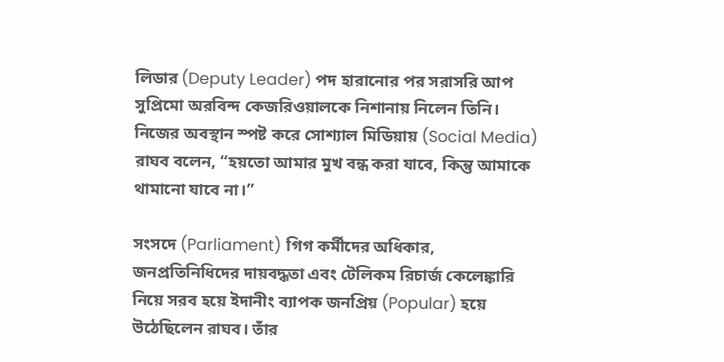লিডার (Deputy Leader) পদ হারানোর পর সরাসরি আপ সুপ্রিমো অরবিন্দ কেজরিওয়ালকে নিশানায় নিলেন তিনি। নিজের অবস্থান স্পষ্ট করে সোশ্যাল মিডিয়ায় (Social Media) রাঘব বলেন, “হয়তো আমার মুখ বন্ধ করা যাবে, কিন্তু আমাকে থামানো যাবে না।”

সংসদে (Parliament) গিগ কর্মীদের অধিকার, জনপ্রতিনিধিদের দায়বদ্ধতা এবং টেলিকম রিচার্জ কেলেঙ্কারি নিয়ে সরব হয়ে ইদানীং ব্যাপক জনপ্রিয় (Popular) হয়ে উঠেছিলেন রাঘব। তাঁর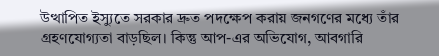উত্থাপিত ইস্যুতে সরকার দ্রুত পদক্ষেপ করায় জনগণের মধ্যে তাঁর গ্রহণযোগ্যতা বাড়ছিল। কিন্তু আপ-এর অভিযোগ, আবগারি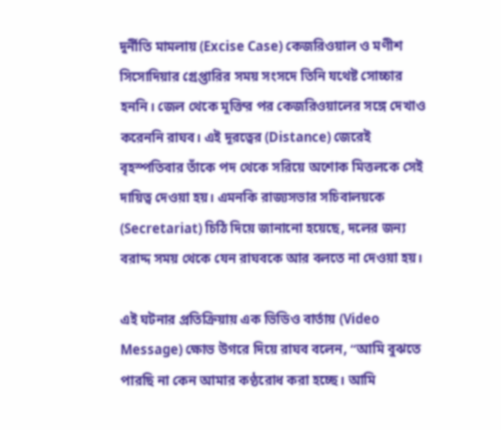দুর্নীতি মামলায় (Excise Case) কেজরিওয়াল ও মণীশ সিসোদিয়ার গ্রেপ্তারির সময় সংসদে তিনি যথেষ্ট সোচ্চার হননি। জেল থেকে মুক্তির পর কেজরিওয়ালের সঙ্গে দেখাও করেননি রাঘব। এই দূরত্বের (Distance) জেরেই বৃহস্পতিবার তাঁকে পদ থেকে সরিয়ে অশোক মিত্তলকে সেই দায়িত্ব দেওয়া হয়। এমনকি রাজ্যসভার সচিবালয়কে (Secretariat) চিঠি দিয়ে জানানো হয়েছে, দলের জন্য বরাদ্দ সময় থেকে যেন রাঘবকে আর বলতে না দেওয়া হয়।

এই ঘটনার প্রতিক্রিয়ায় এক ভিডিও বার্তায় (Video Message) ক্ষোভ উগরে দিয়ে রাঘব বলেন, “আমি বুঝতে পারছি না কেন আমার কণ্ঠরোধ করা হচ্ছে। আমি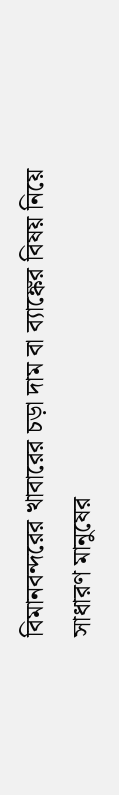বিমানবন্দরের খাবারের চড়া দাম বা ব্যাঙ্কের বিষয় নিয়ে সাধারণ মানুষের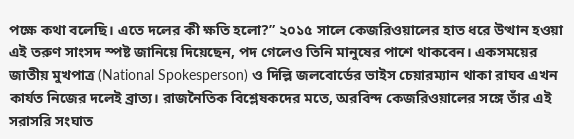পক্ষে কথা বলেছি। এতে দলের কী ক্ষতি হলো?” ২০১৫ সালে কেজরিওয়ালের হাত ধরে উত্থান হওয়া এই তরুণ সাংসদ স্পষ্ট জানিয়ে দিয়েছেন, পদ গেলেও তিনি মানুষের পাশে থাকবেন। একসময়ের জাতীয় মুখপাত্র (National Spokesperson) ও দিল্লি জলবোর্ডের ভাইস চেয়ারম্যান থাকা রাঘব এখন কার্যত নিজের দলেই ব্রাত্য। রাজনৈতিক বিশ্লেষকদের মতে, অরবিন্দ কেজরিওয়ালের সঙ্গে তাঁর এই সরাসরি সংঘাত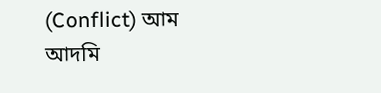(Conflict) আম আদমি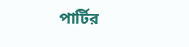পার্টির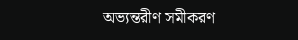অভ্যন্তরীণ সমীকরণ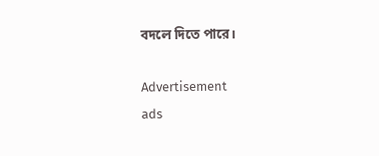বদলে দিতে পারে।

Advertisement
ads